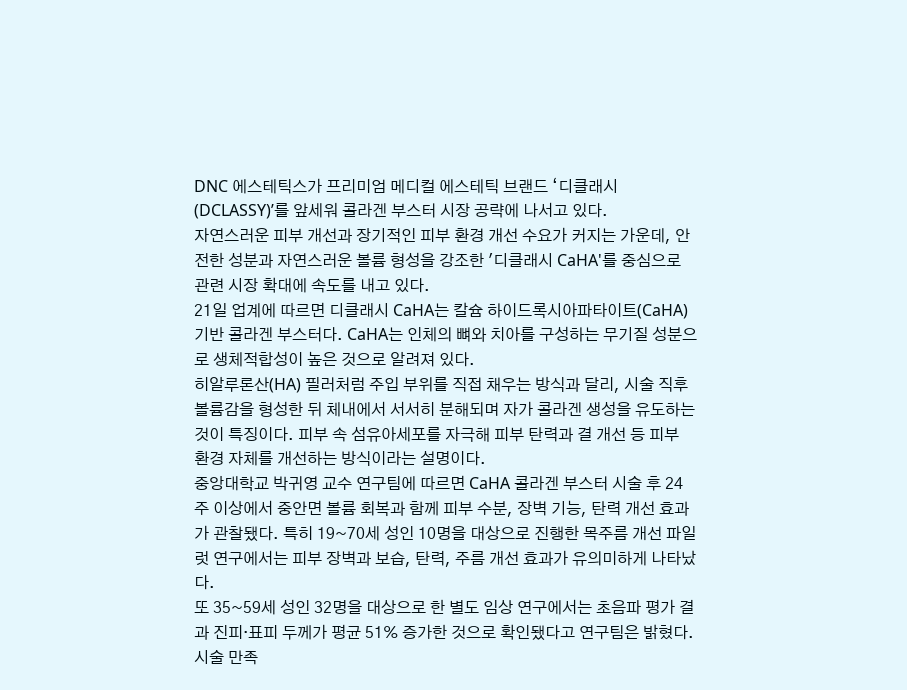DNC 에스테틱스가 프리미엄 메디컬 에스테틱 브랜드 ‘디클래시(DCLASSY)’를 앞세워 콜라겐 부스터 시장 공략에 나서고 있다.
자연스러운 피부 개선과 장기적인 피부 환경 개선 수요가 커지는 가운데, 안전한 성분과 자연스러운 볼륨 형성을 강조한 '디클래시 CaHA'를 중심으로 관련 시장 확대에 속도를 내고 있다.
21일 업계에 따르면 디클래시 CaHA는 칼슘 하이드록시아파타이트(CaHA) 기반 콜라겐 부스터다. CaHA는 인체의 뼈와 치아를 구성하는 무기질 성분으로 생체적합성이 높은 것으로 알려져 있다.
히알루론산(HA) 필러처럼 주입 부위를 직접 채우는 방식과 달리, 시술 직후 볼륨감을 형성한 뒤 체내에서 서서히 분해되며 자가 콜라겐 생성을 유도하는 것이 특징이다. 피부 속 섬유아세포를 자극해 피부 탄력과 결 개선 등 피부 환경 자체를 개선하는 방식이라는 설명이다.
중앙대학교 박귀영 교수 연구팀에 따르면 CaHA 콜라겐 부스터 시술 후 24주 이상에서 중안면 볼륨 회복과 함께 피부 수분, 장벽 기능, 탄력 개선 효과가 관찰됐다. 특히 19~70세 성인 10명을 대상으로 진행한 목주름 개선 파일럿 연구에서는 피부 장벽과 보습, 탄력, 주름 개선 효과가 유의미하게 나타났다.
또 35~59세 성인 32명을 대상으로 한 별도 임상 연구에서는 초음파 평가 결과 진피·표피 두께가 평균 51% 증가한 것으로 확인됐다고 연구팀은 밝혔다. 시술 만족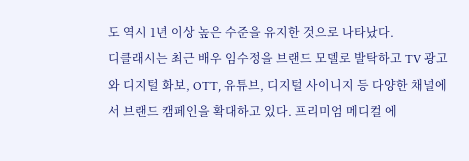도 역시 1년 이상 높은 수준을 유지한 것으로 나타났다.
디클래시는 최근 배우 임수정을 브랜드 모델로 발탁하고 TV 광고와 디지털 화보, OTT, 유튜브, 디지털 사이니지 등 다양한 채널에서 브랜드 캠페인을 확대하고 있다. 프리미엄 메디컬 에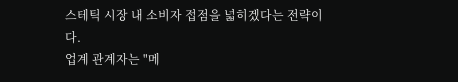스테틱 시장 내 소비자 접점을 넓히겠다는 전략이다.
업계 관계자는 "메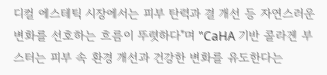디컬 에스테틱 시장에서는 피부 탄력과 결 개선 등 자연스러운 변화를 선호하는 흐름이 뚜렷하다"며 "CaHA 기반 콜라겐 부스터는 피부 속 환경 개선과 건강한 변화를 유도한다는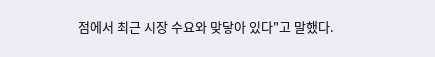점에서 최근 시장 수요와 맞닿아 있다"고 말했다.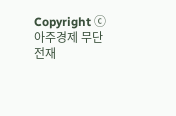Copyright ⓒ 아주경제 무단 전재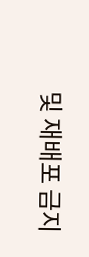및 재배포 금지